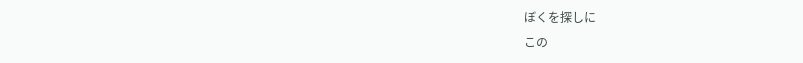ぼくを探しに
この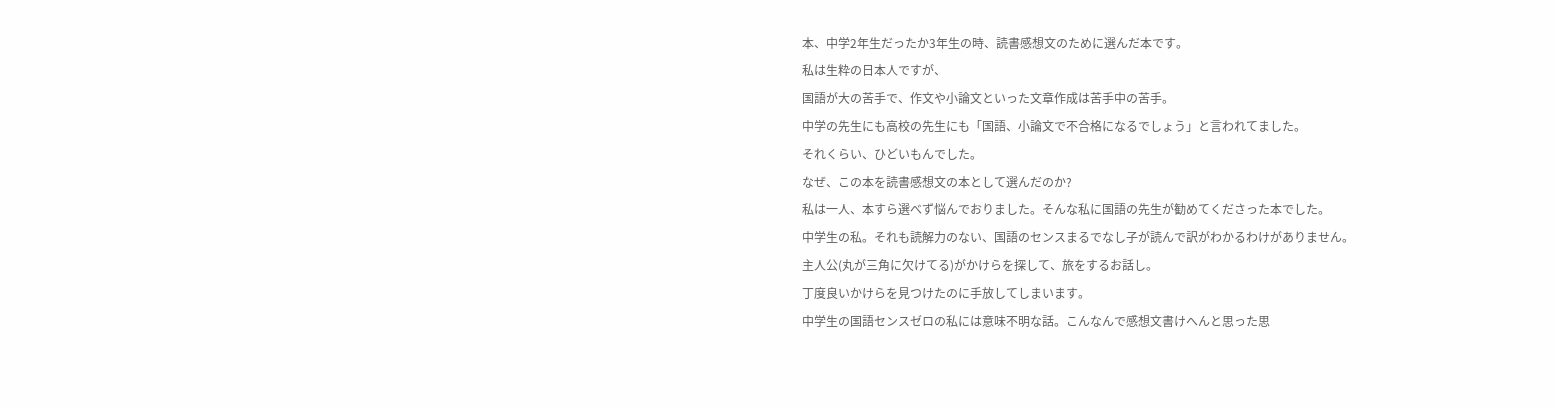本、中学2年生だったか3年生の時、読書感想文のために選んだ本です。
私は生粋の日本人ですが、
国語が大の苦手で、作文や小論文といった文章作成は苦手中の苦手。
中学の先生にも高校の先生にも「国語、小論文で不合格になるでしょう」と言われてました。
それくらい、ひどいもんでした。
なぜ、この本を読書感想文の本として選んだのか?
私は一人、本すら選べず悩んでおりました。そんな私に国語の先生が勧めてくださった本でした。
中学生の私。それも読解力のない、国語のセンスまるでなし子が読んで訳がわかるわけがありません。
主人公(丸が三角に欠けてる)がかけらを探して、旅をするお話し。
丁度良いかけらを見つけたのに手放してしまいます。
中学生の国語センスゼロの私には意味不明な話。こんなんで感想文書けへんと思った思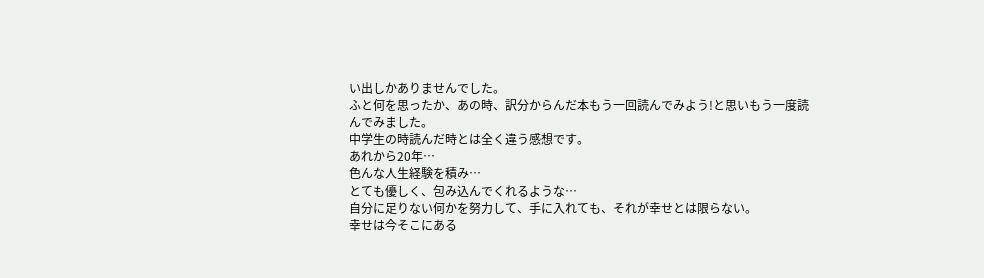い出しかありませんでした。
ふと何を思ったか、あの時、訳分からんだ本もう一回読んでみよう!と思いもう一度読んでみました。
中学生の時読んだ時とは全く違う感想です。
あれから20年…
色んな人生経験を積み…
とても優しく、包み込んでくれるような…
自分に足りない何かを努力して、手に入れても、それが幸せとは限らない。
幸せは今そこにある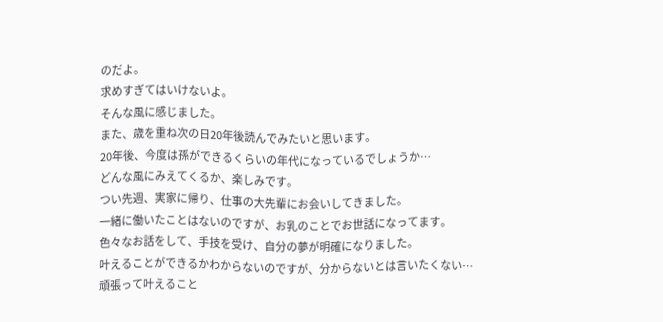のだよ。
求めすぎてはいけないよ。
そんな風に感じました。
また、歳を重ね次の日20年後読んでみたいと思います。
20年後、今度は孫ができるくらいの年代になっているでしょうか…
どんな風にみえてくるか、楽しみです。
つい先週、実家に帰り、仕事の大先輩にお会いしてきました。
一緒に働いたことはないのですが、お乳のことでお世話になってます。
色々なお話をして、手技を受け、自分の夢が明確になりました。
叶えることができるかわからないのですが、分からないとは言いたくない…
頑張って叶えること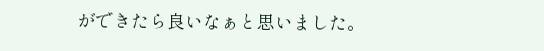ができたら良いなぁと思いました。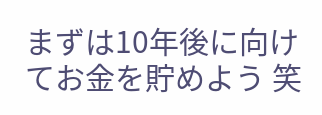まずは10年後に向けてお金を貯めよう 笑